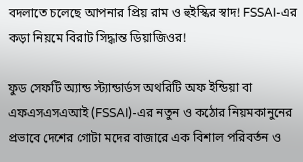বদলাতে চলেছে আপনার প্রিয় রাম ও হুইস্কির স্বাদ! FSSAI-এর কড়া নিয়মে বিরাট সিদ্ধান্ত ডিয়াজিওর!

ফুড সেফটি অ্যান্ড স্ট্যান্ডার্ডস অথরিটি অফ ইন্ডিয়া বা এফএসএসএআই (FSSAI)-এর নতুন ও কঠোর নিয়মকানুনের প্রভাবে দেশের গোটা মদের বাজারে এক বিশাল পরিবর্তন ও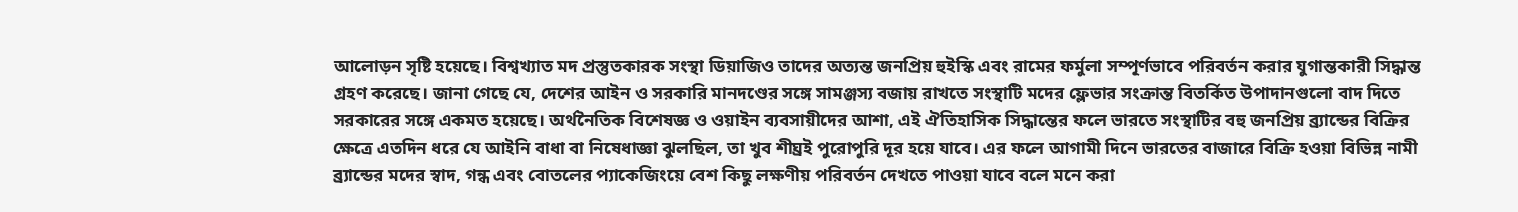আলোড়ন সৃষ্টি হয়েছে। বিশ্বখ্যাত মদ প্রস্তুতকারক সংস্থা ডিয়াজিও তাদের অত্যন্ত জনপ্রিয় হুইস্কি এবং রামের ফর্মুলা সম্পূর্ণভাবে পরিবর্তন করার যুগান্তকারী সিদ্ধান্ত গ্রহণ করেছে। জানা গেছে যে, দেশের আইন ও সরকারি মানদণ্ডের সঙ্গে সামঞ্জস্য বজায় রাখতে সংস্থাটি মদের ফ্লেভার সংক্রান্ত বিতর্কিত উপাদানগুলো বাদ দিতে সরকারের সঙ্গে একমত হয়েছে। অর্থনৈতিক বিশেষজ্ঞ ও ওয়াইন ব্যবসায়ীদের আশা, এই ঐতিহাসিক সিদ্ধান্তের ফলে ভারতে সংস্থাটির বহু জনপ্রিয় ব্র্যান্ডের বিক্রির ক্ষেত্রে এতদিন ধরে যে আইনি বাধা বা নিষেধাজ্ঞা ঝুলছিল, তা খুব শীঘ্রই পুরোপুরি দূর হয়ে যাবে। এর ফলে আগামী দিনে ভারতের বাজারে বিক্রি হওয়া বিভিন্ন নামী ব্র্যান্ডের মদের স্বাদ, গন্ধ এবং বোতলের প্যাকেজিংয়ে বেশ কিছু লক্ষণীয় পরিবর্তন দেখতে পাওয়া যাবে বলে মনে করা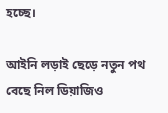হচ্ছে।

আইনি লড়াই ছেড়ে নতুন পথ বেছে নিল ডিয়াজিও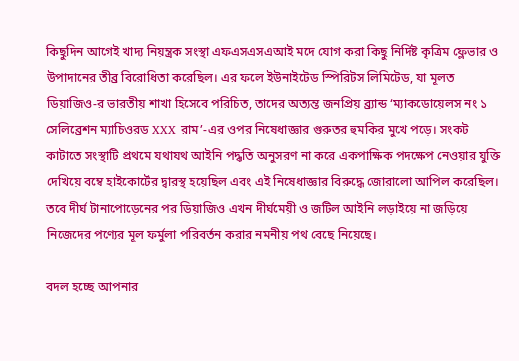কিছুদিন আগেই খাদ্য নিয়ন্ত্রক সংস্থা এফএসএসএআই মদে যোগ করা কিছু নির্দিষ্ট কৃত্রিম ফ্লেভার ও উপাদানের তীব্র বিরোধিতা করেছিল। এর ফলে ইউনাইটেড স্পিরিটস লিমিটেড, যা মূলত ডিয়াজিও-র ভারতীয় শাখা হিসেবে পরিচিত, তাদের অত্যন্ত জনপ্রিয় ব্র্যান্ড ‘ম্যাকডোয়েলস নং ১ সেলিব্রেশন ম্যাচিওরড XXX রাম’-এর ওপর নিষেধাজ্ঞার গুরুতর হুমকির মুখে পড়ে। সংকট কাটাতে সংস্থাটি প্রথমে যথাযথ আইনি পদ্ধতি অনুসরণ না করে একপাক্ষিক পদক্ষেপ নেওয়ার যুক্তি দেখিয়ে বম্বে হাইকোর্টের দ্বারস্থ হয়েছিল এবং এই নিষেধাজ্ঞার বিরুদ্ধে জোরালো আপিল করেছিল। তবে দীর্ঘ টানাপোড়েনের পর ডিয়াজিও এখন দীর্ঘমেয়ী ও জটিল আইনি লড়াইয়ে না জড়িয়ে নিজেদের পণ্যের মূল ফর্মুলা পরিবর্তন করার নমনীয় পথ বেছে নিয়েছে।

বদল হচ্ছে আপনার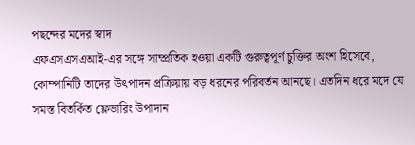পছন্দের মদের স্বাদ
এফএসএসএআই-এর সঙ্গে সাম্প্রতিক হওয়া একটি গুরুত্বপূর্ণ চুক্তির অংশ হিসেবে, কোম্পানিটি তাদের উৎপাদন প্রক্রিয়ায় বড় ধরনের পরিবর্তন আনছে। এতদিন ধরে মদে যে সমস্ত বিতর্কিত ফ্লেভারিং উপাদান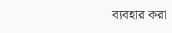ব্যবহার করা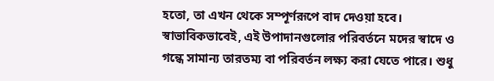হতো, তা এখন থেকে সম্পূর্ণরূপে বাদ দেওয়া হবে। স্বাভাবিকভাবেই, এই উপাদানগুলোর পরিবর্তনে মদের স্বাদে ও গন্ধে সামান্য তারতম্য বা পরিবর্তন লক্ষ্য করা যেতে পারে। শুধু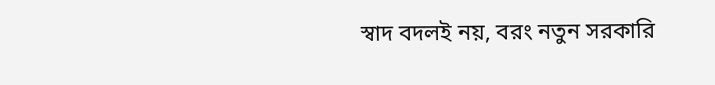স্বাদ বদলই নয়, বরং নতুন সরকারি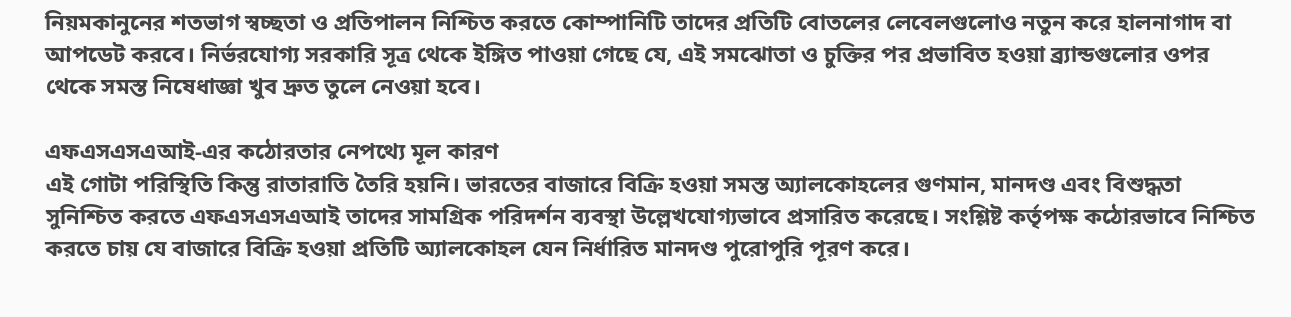নিয়মকানুনের শতভাগ স্বচ্ছতা ও প্রতিপালন নিশ্চিত করতে কোম্পানিটি তাদের প্রতিটি বোতলের লেবেলগুলোও নতুন করে হালনাগাদ বা আপডেট করবে। নির্ভরযোগ্য সরকারি সূত্র থেকে ইঙ্গিত পাওয়া গেছে যে, এই সমঝোতা ও চুক্তির পর প্রভাবিত হওয়া ব্র্যান্ডগুলোর ওপর থেকে সমস্ত নিষেধাজ্ঞা খুব দ্রুত তুলে নেওয়া হবে।

এফএসএসএআই-এর কঠোরতার নেপথ্যে মূল কারণ
এই গোটা পরিস্থিতি কিন্তু রাতারাতি তৈরি হয়নি। ভারতের বাজারে বিক্রি হওয়া সমস্ত অ্যালকোহলের গুণমান, মানদণ্ড এবং বিশুদ্ধতা সুনিশ্চিত করতে এফএসএসএআই তাদের সামগ্রিক পরিদর্শন ব্যবস্থা উল্লেখযোগ্যভাবে প্রসারিত করেছে। সংশ্লিষ্ট কর্তৃপক্ষ কঠোরভাবে নিশ্চিত করতে চায় যে বাজারে বিক্রি হওয়া প্রতিটি অ্যালকোহল যেন নির্ধারিত মানদণ্ড পুরোপুরি পূরণ করে।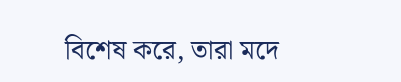বিশেষ করে, তারা মদে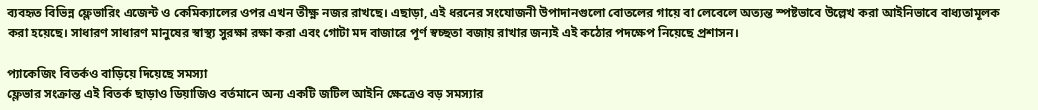ব্যবহৃত বিভিন্ন ফ্লেভারিং এজেন্ট ও কেমিক্যালের ওপর এখন তীক্ষ্ণ নজর রাখছে। এছাড়া, এই ধরনের সংযোজনী উপাদানগুলো বোতলের গায়ে বা লেবেলে অত্যন্ত স্পষ্টভাবে উল্লেখ করা আইনিভাবে বাধ্যতামূলক করা হয়েছে। সাধারণ সাধারণ মানুষের স্বাস্থ্য সুরক্ষা রক্ষা করা এবং গোটা মদ বাজারে পূর্ণ স্বচ্ছতা বজায় রাখার জন্যই এই কঠোর পদক্ষেপ নিয়েছে প্রশাসন।

প্যাকেজিং বিতর্কও বাড়িয়ে দিয়েছে সমস্যা
ফ্লেভার সংক্রান্ত এই বিতর্ক ছাড়াও ডিয়াজিও বর্তমানে অন্য একটি জটিল আইনি ক্ষেত্রেও বড় সমস্যার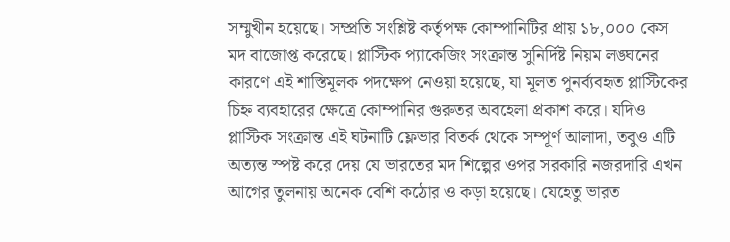সম্মুখীন হয়েছে। সম্প্রতি সংশ্লিষ্ট কর্তৃপক্ষ কোম্পানিটির প্রায় ১৮,০০০ কেস মদ বাজোপ্ত করেছে। প্লাস্টিক প্যাকেজিং সংক্রান্ত সুনির্দিষ্ট নিয়ম লঙ্ঘনের কারণে এই শাস্তিমূলক পদক্ষেপ নেওয়া হয়েছে, যা মূলত পুনর্ব্যবহৃত প্লাস্টিকের চিহ্ন ব্যবহারের ক্ষেত্রে কোম্পানির গুরুতর অবহেলা প্রকাশ করে। যদিও প্লাস্টিক সংক্রান্ত এই ঘটনাটি ফ্লেভার বিতর্ক থেকে সম্পূর্ণ আলাদা, তবুও এটি অত্যন্ত স্পষ্ট করে দেয় যে ভারতের মদ শিল্পের ওপর সরকারি নজরদারি এখন আগের তুলনায় অনেক বেশি কঠোর ও কড়া হয়েছে। যেহেতু ভারত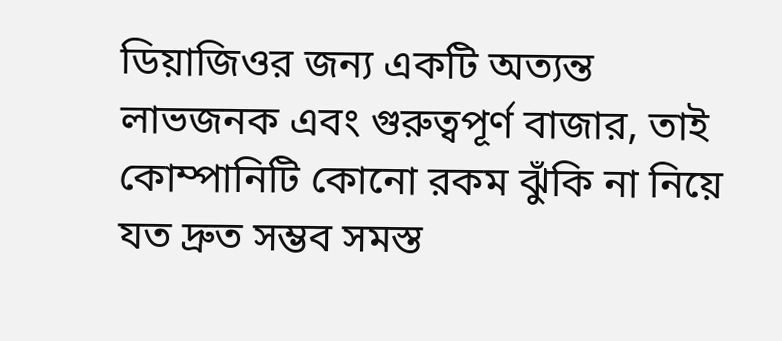ডিয়াজিওর জন্য একটি অত্যন্ত লাভজনক এবং গুরুত্বপূর্ণ বাজার, তাই কোম্পানিটি কোনো রকম ঝুঁকি না নিয়ে যত দ্রুত সম্ভব সমস্ত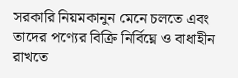সরকারি নিয়মকানুন মেনে চলতে এবং তাদের পণ্যের বিক্রি নির্বিঘ্নে ও বাধাহীন রাখতে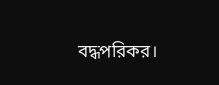বদ্ধপরিকর।